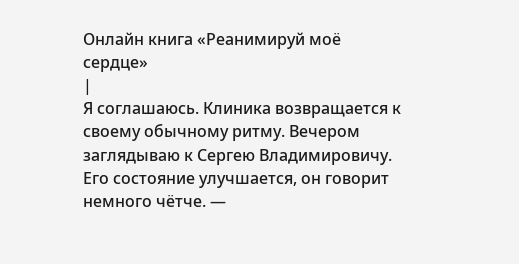Онлайн книга «Реанимируй моё сердце»
|
Я соглашаюсь. Клиника возвращается к своему обычному ритму. Вечером заглядываю к Сергею Владимировичу. Его состояние улучшается, он говорит немного чётче. —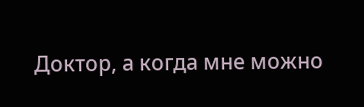Доктор, а когда мне можно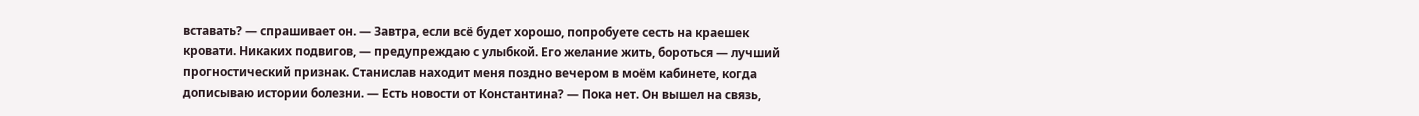вставать? — спрашивает он. — Завтра, если всё будет хорошо, попробуете сесть на краешек кровати. Никаких подвигов, — предупреждаю с улыбкой. Его желание жить, бороться — лучший прогностический признак. Станислав находит меня поздно вечером в моём кабинете, когда дописываю истории болезни. — Есть новости от Константина? — Пока нет. Он вышел на связь,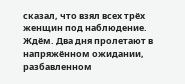сказал, что взял всех трёх женщин под наблюдение. Ждём. Два дня пролетают в напряжённом ожидании, разбавленном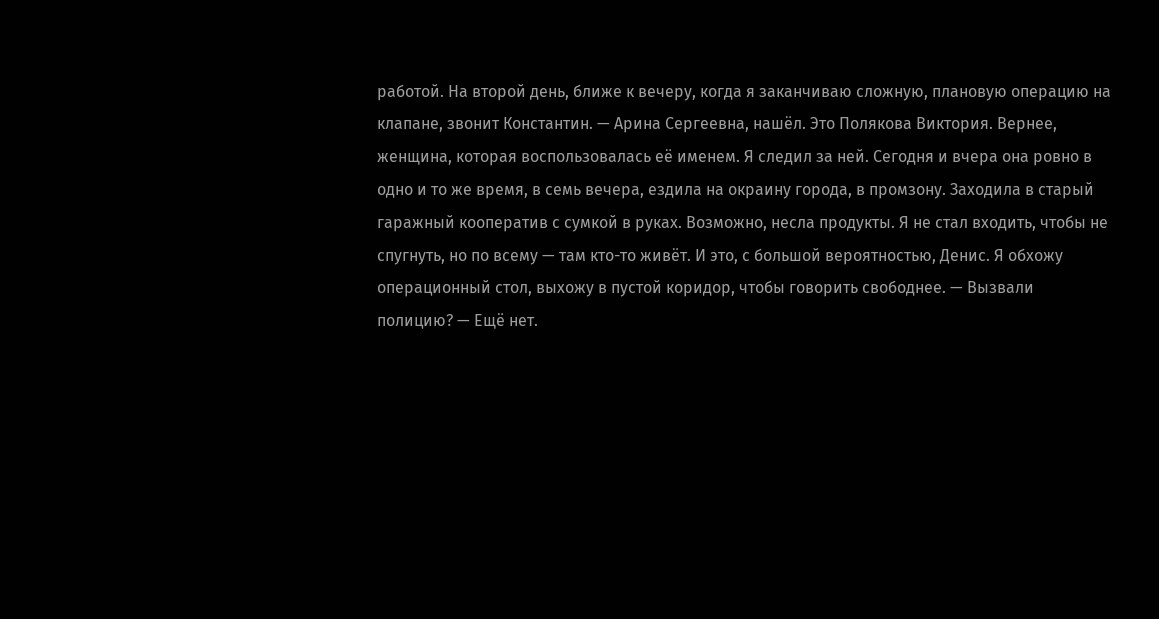работой. На второй день, ближе к вечеру, когда я заканчиваю сложную, плановую операцию на клапане, звонит Константин. — Арина Сергеевна, нашёл. Это Полякова Виктория. Вернее, женщина, которая воспользовалась её именем. Я следил за ней. Сегодня и вчера она ровно в одно и то же время, в семь вечера, ездила на окраину города, в промзону. Заходила в старый гаражный кооператив с сумкой в руках. Возможно, несла продукты. Я не стал входить, чтобы не спугнуть, но по всему — там кто-то живёт. И это, с большой вероятностью, Денис. Я обхожу операционный стол, выхожу в пустой коридор, чтобы говорить свободнее. — Вызвали полицию? — Ещё нет.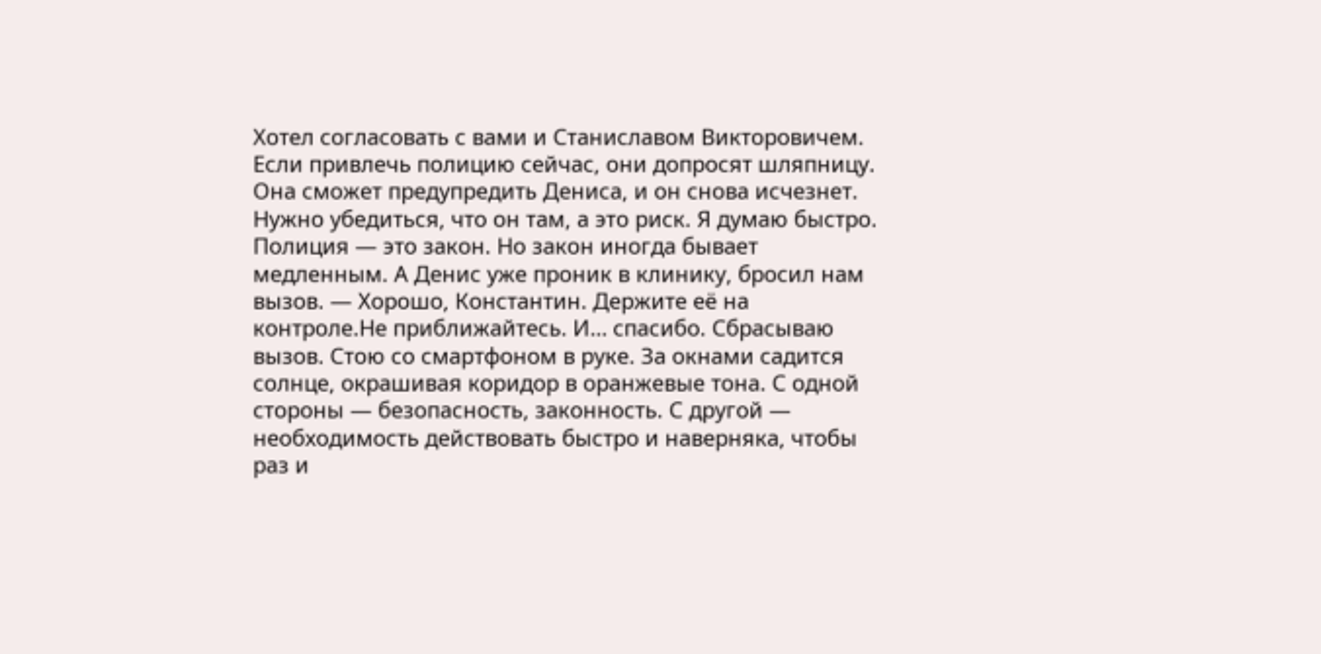Хотел согласовать с вами и Станиславом Викторовичем. Если привлечь полицию сейчас, они допросят шляпницу. Она сможет предупредить Дениса, и он снова исчезнет. Нужно убедиться, что он там, а это риск. Я думаю быстро. Полиция — это закон. Но закон иногда бывает медленным. А Денис уже проник в клинику, бросил нам вызов. — Хорошо, Константин. Держите её на контроле.Не приближайтесь. И… спасибо. Сбрасываю вызов. Стою со смартфоном в руке. За окнами садится солнце, окрашивая коридор в оранжевые тона. С одной стороны — безопасность, законность. С другой — необходимость действовать быстро и наверняка, чтобы раз и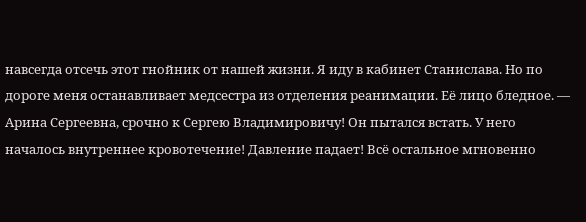навсегда отсечь этот гнойник от нашей жизни. Я иду в кабинет Станислава. Но по дороге меня останавливает медсестра из отделения реанимации. Её лицо бледное. — Арина Сергеевна, срочно к Сергею Владимировичу! Он пытался встать. У него началось внутреннее кровотечение! Давление падает! Всё остальное мгновенно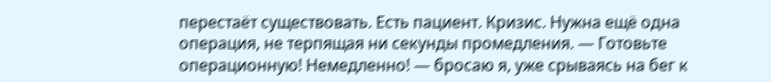перестаёт существовать. Есть пациент. Кризис. Нужна ещё одна операция, не терпящая ни секунды промедления. — Готовьте операционную! Немедленно! — бросаю я, уже срываясь на бег к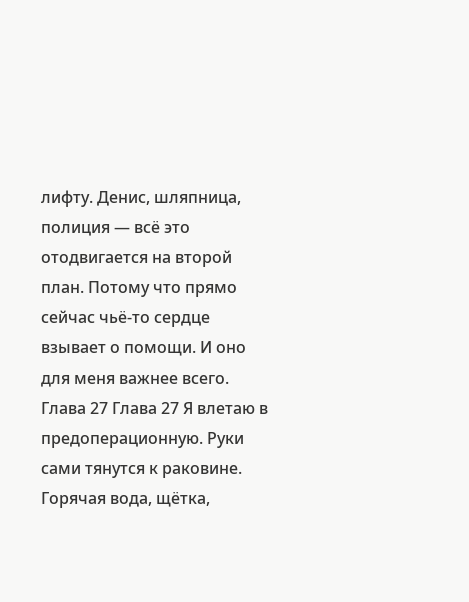лифту. Денис, шляпница, полиция — всё это отодвигается на второй план. Потому что прямо сейчас чьё-то сердце взывает о помощи. И оно для меня важнее всего. Глава 27 Глава 27 Я влетаю в предоперационную. Руки сами тянутся к раковине. Горячая вода, щётка,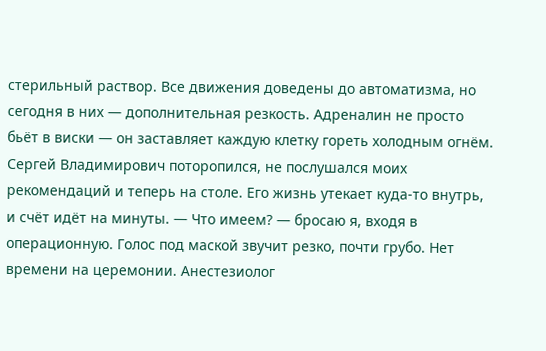стерильный раствор. Все движения доведены до автоматизма, но сегодня в них — дополнительная резкость. Адреналин не просто бьёт в виски — он заставляет каждую клетку гореть холодным огнём. Сергей Владимирович поторопился, не послушался моих рекомендаций и теперь на столе. Его жизнь утекает куда-то внутрь, и счёт идёт на минуты. — Что имеем? — бросаю я, входя в операционную. Голос под маской звучит резко, почти грубо. Нет времени на церемонии. Анестезиолог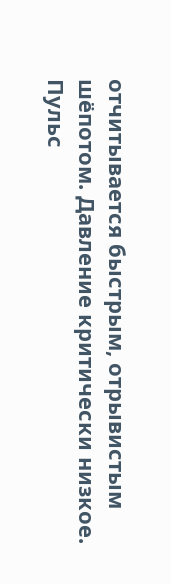отчитывается быстрым, отрывистым шёпотом. Давление критически низкое. Пульс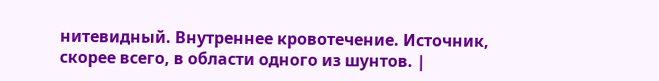нитевидный. Внутреннее кровотечение. Источник, скорее всего, в области одного из шунтов. |